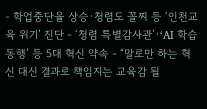- 학업중단율 상승·청렴도 꼴찌 등 ‘인천교육 위기’ 진단 - ‘청렴 특별감사관’·‘AI 학습동행’ 등 5대 혁신 약속 - “말로만 하는 혁신 대신 결과로 책임지는 교육감 될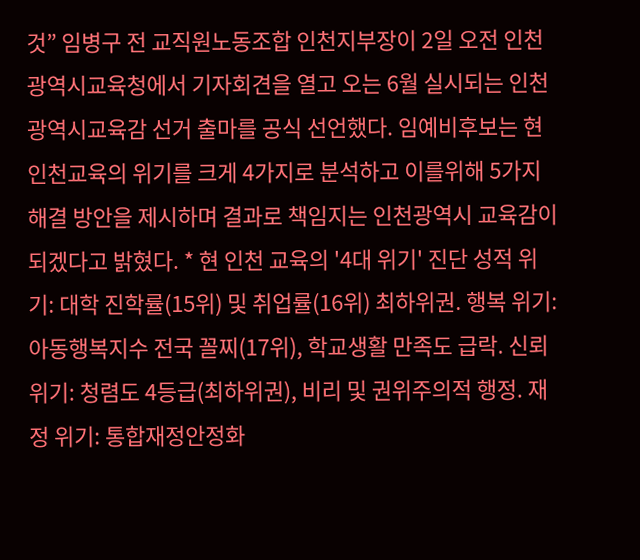것” 임병구 전 교직원노동조합 인천지부장이 2일 오전 인천광역시교육청에서 기자회견을 열고 오는 6월 실시되는 인천광역시교육감 선거 출마를 공식 선언했다. 임예비후보는 현 인천교육의 위기를 크게 4가지로 분석하고 이를위해 5가지 해결 방안을 제시하며 결과로 책임지는 인천광역시 교육감이 되겠다고 밝혔다. * 현 인천 교육의 '4대 위기' 진단 성적 위기: 대학 진학률(15위) 및 취업률(16위) 최하위권. 행복 위기: 아동행복지수 전국 꼴찌(17위), 학교생활 만족도 급락. 신뢰 위기: 청렴도 4등급(최하위권), 비리 및 권위주의적 행정. 재정 위기: 통합재정안정화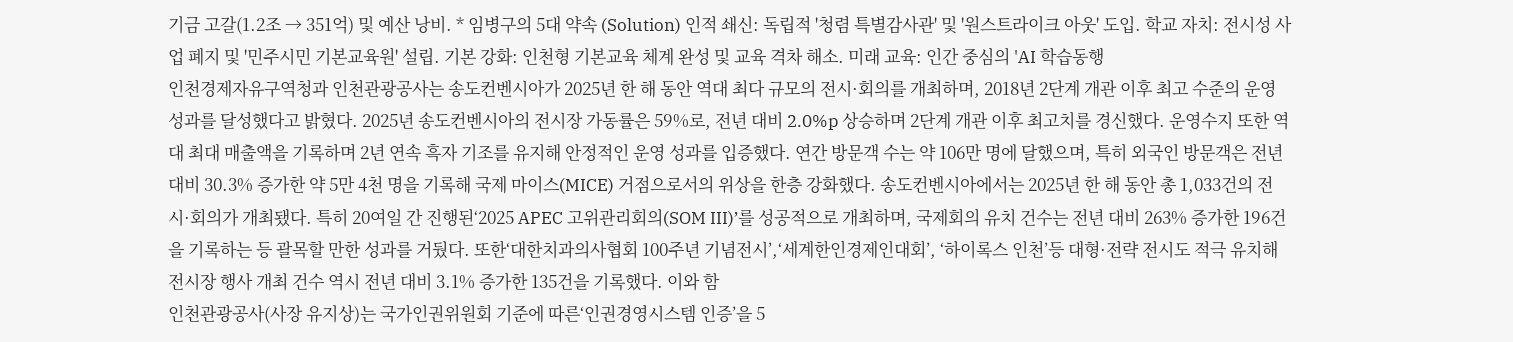기금 고갈(1.2조 → 351억) 및 예산 낭비. * 임병구의 5대 약속 (Solution) 인적 쇄신: 독립적 '청렴 특별감사관' 및 '원스트라이크 아웃' 도입. 학교 자치: 전시성 사업 폐지 및 '민주시민 기본교육원' 설립. 기본 강화: 인천형 기본교육 체계 완성 및 교육 격차 해소. 미래 교육: 인간 중심의 'AI 학습동행
인천경제자유구역청과 인천관광공사는 송도컨벤시아가 2025년 한 해 동안 역대 최다 규모의 전시·회의를 개최하며, 2018년 2단계 개관 이후 최고 수준의 운영 성과를 달성했다고 밝혔다. 2025년 송도컨벤시아의 전시장 가동률은 59%로, 전년 대비 2.0%p 상승하며 2단계 개관 이후 최고치를 경신했다. 운영수지 또한 역대 최대 매출액을 기록하며 2년 연속 흑자 기조를 유지해 안정적인 운영 성과를 입증했다. 연간 방문객 수는 약 106만 명에 달했으며, 특히 외국인 방문객은 전년 대비 30.3% 증가한 약 5만 4천 명을 기록해 국제 마이스(MICE) 거점으로서의 위상을 한층 강화했다. 송도컨벤시아에서는 2025년 한 해 동안 총 1,033건의 전시·회의가 개최됐다. 특히 20여일 간 진행된‘2025 APEC 고위관리회의(SOM III)’를 성공적으로 개최하며, 국제회의 유치 건수는 전년 대비 263% 증가한 196건을 기록하는 등 괄목할 만한 성과를 거뒀다. 또한‘대한치과의사협회 100주년 기념전시’,‘세계한인경제인대회’, ‘하이록스 인천’등 대형·전략 전시도 적극 유치해 전시장 행사 개최 건수 역시 전년 대비 3.1% 증가한 135건을 기록했다. 이와 함
인천관광공사(사장 유지상)는 국가인권위원회 기준에 따른‘인권경영시스템 인증’을 5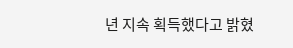년 지속 획득했다고 밝혔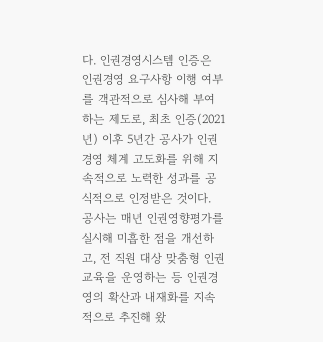다. 인권경영시스템 인증은 인권경영 요구사항 이행 여부를 객관적으로 심사해 부여하는 제도로, 최초 인증(2021년) 이후 5년간 공사가 인권경영 체계 고도화를 위해 지속적으로 노력한 성과를 공식적으로 인정받은 것이다. 공사는 매년 인권영향평가를 실시해 미흡한 점을 개선하고, 전 직원 대상 맞춤형 인권교육을 운영하는 등 인권경영의 확산과 내재화를 지속적으로 추진해 왔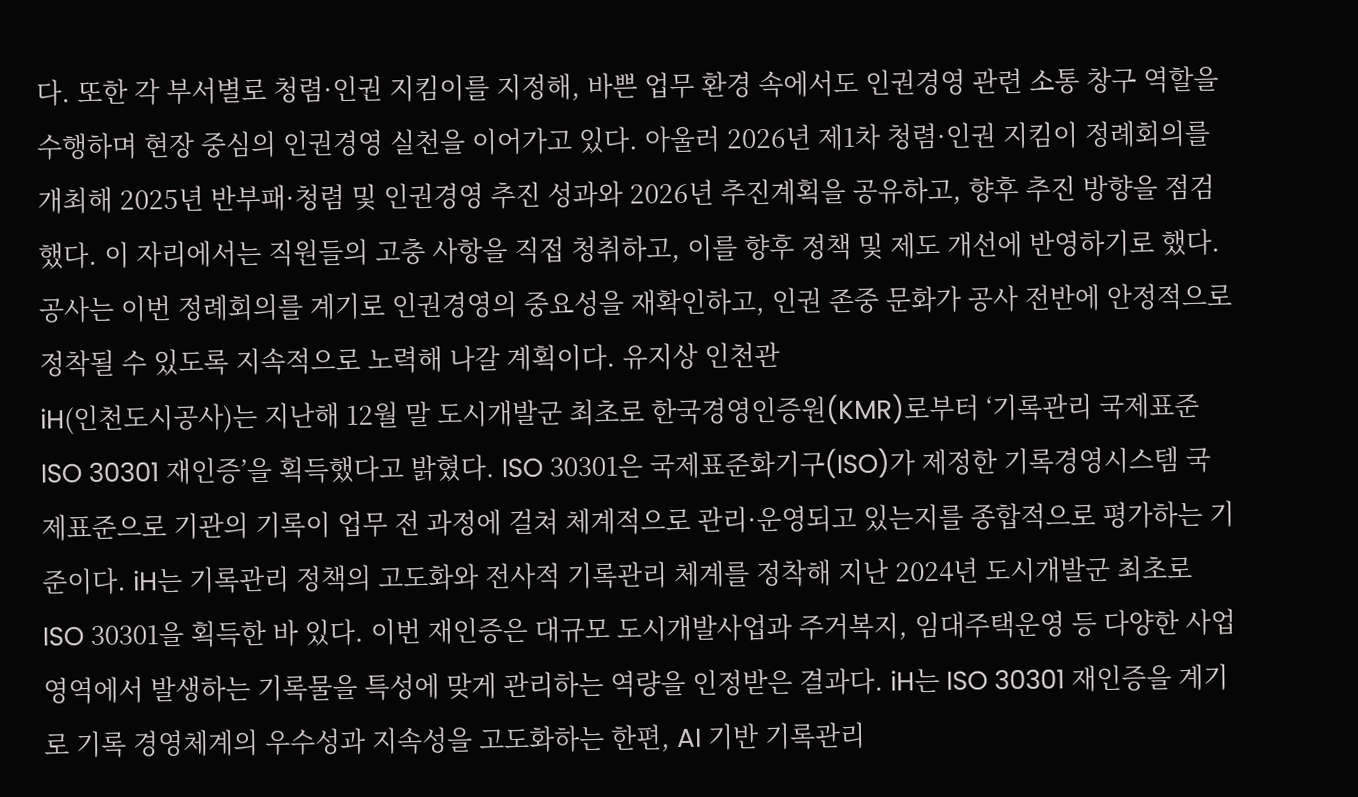다. 또한 각 부서별로 청렴·인권 지킴이를 지정해, 바쁜 업무 환경 속에서도 인권경영 관련 소통 창구 역할을 수행하며 현장 중심의 인권경영 실천을 이어가고 있다. 아울러 2026년 제1차 청렴·인권 지킴이 정례회의를 개최해 2025년 반부패·청렴 및 인권경영 추진 성과와 2026년 추진계획을 공유하고, 향후 추진 방향을 점검했다. 이 자리에서는 직원들의 고충 사항을 직접 청취하고, 이를 향후 정책 및 제도 개선에 반영하기로 했다. 공사는 이번 정례회의를 계기로 인권경영의 중요성을 재확인하고, 인권 존중 문화가 공사 전반에 안정적으로 정착될 수 있도록 지속적으로 노력해 나갈 계획이다. 유지상 인천관
iH(인천도시공사)는 지난해 12월 말 도시개발군 최초로 한국경영인증원(KMR)로부터 ‘기록관리 국제표준 ISO 30301 재인증’을 획득했다고 밝혔다. ISO 30301은 국제표준화기구(ISO)가 제정한 기록경영시스템 국제표준으로 기관의 기록이 업무 전 과정에 걸쳐 체계적으로 관리·운영되고 있는지를 종합적으로 평가하는 기준이다. iH는 기록관리 정책의 고도화와 전사적 기록관리 체계를 정착해 지난 2024년 도시개발군 최초로 ISO 30301을 획득한 바 있다. 이번 재인증은 대규모 도시개발사업과 주거복지, 임대주택운영 등 다양한 사업영역에서 발생하는 기록물을 특성에 맞게 관리하는 역량을 인정받은 결과다. iH는 ISO 30301 재인증을 계기로 기록 경영체계의 우수성과 지속성을 고도화하는 한편, AI 기반 기록관리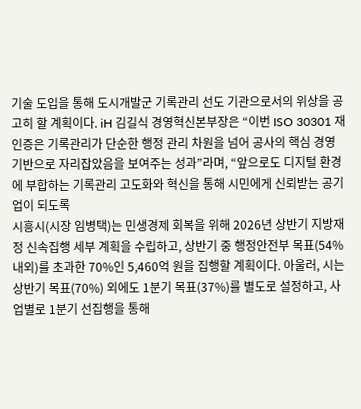기술 도입을 통해 도시개발군 기록관리 선도 기관으로서의 위상을 공고히 할 계획이다. iH 김길식 경영혁신본부장은 “이번 ISO 30301 재인증은 기록관리가 단순한 행정 관리 차원을 넘어 공사의 핵심 경영 기반으로 자리잡았음을 보여주는 성과”라며, “앞으로도 디지털 환경에 부합하는 기록관리 고도화와 혁신을 통해 시민에게 신뢰받는 공기업이 되도록
시흥시(시장 임병택)는 민생경제 회복을 위해 2026년 상반기 지방재정 신속집행 세부 계획을 수립하고, 상반기 중 행정안전부 목표(54% 내외)를 초과한 70%인 5,460억 원을 집행할 계획이다. 아울러, 시는 상반기 목표(70%) 외에도 1분기 목표(37%)를 별도로 설정하고, 사업별로 1분기 선집행을 통해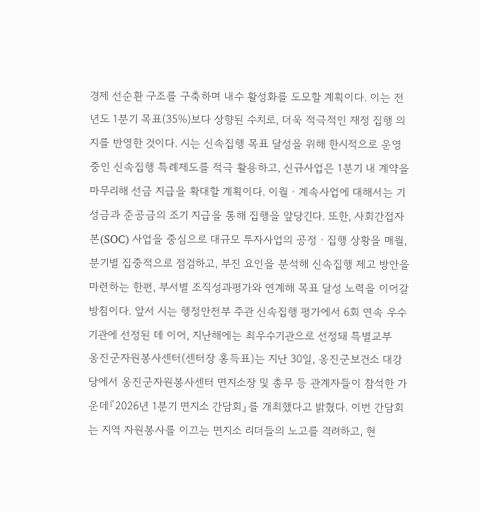경제 선순환 구조를 구축하며 내수 활성화를 도모할 계획이다. 이는 전년도 1분기 목표(35%)보다 상향된 수치로, 더욱 적극적인 재정 집행 의지를 반영한 것이다. 시는 신속집행 목표 달성을 위해 한시적으로 운영 중인 신속집행 특례제도를 적극 활용하고, 신규사업은 1분기 내 계약을 마무리해 선금 지급을 확대할 계획이다. 이월ㆍ계속사업에 대해서는 기성금과 준공금의 조기 지급을 통해 집행을 앞당긴다. 또한, 사회간접자본(SOC) 사업을 중심으로 대규모 투자사업의 공정ㆍ집행 상황을 매월, 분기별 집중적으로 점검하고, 부진 요인을 분석해 신속집행 제고 방안을 마련하는 한편, 부서별 조직성과평가와 연계해 목표 달성 노력을 이어갈 방침이다. 앞서 시는 행정안전부 주관 신속집행 평가에서 6회 연속 우수기관에 선정된 데 이어, 지난해에는 최우수기관으로 선정돼 특별교부
옹진군자원봉사센터(센터장 홍득표)는 지난 30일, 옹진군보건소 대강당에서 옹진군자원봉사센터 면지소장 및 총무 등 관계자들이 참석한 가운데『2026년 1분기 면지소 간담회』를 개최했다고 밝혔다. 이번 간담회는 지역 자원봉사를 이끄는 면지소 리더들의 노고를 격려하고, 현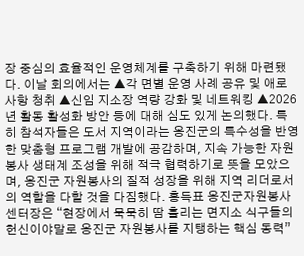장 중심의 효율적인 운영체계를 구축하기 위해 마련됐다. 이날 회의에서는 ▲각 면별 운영 사례 공유 및 애로사항 청취 ▲신임 지소장 역량 강화 및 네트워킹 ▲2026년 활동 활성화 방안 등에 대해 심도 있게 논의했다. 특히 참석자들은 도서 지역이라는 옹진군의 특수성을 반영한 맞춤형 프로그램 개발에 공감하며, 지속 가능한 자원봉사 생태계 조성을 위해 적극 협력하기로 뜻을 모았으며, 옹진군 자원봉사의 질적 성장을 위해 지역 리더로서의 역할을 다할 것을 다짐했다. 홍득표 옹진군자원봉사센터장은 “현장에서 묵묵히 땀 흘리는 면지소 식구들의 헌신이야말로 옹진군 자원봉사를 지탱하는 핵심 동력”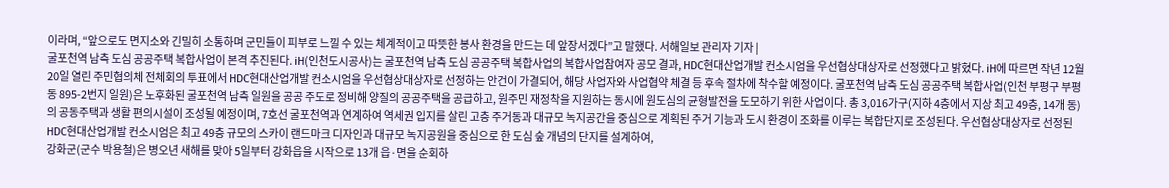이라며, “앞으로도 면지소와 긴밀히 소통하며 군민들이 피부로 느낄 수 있는 체계적이고 따뜻한 봉사 환경을 만드는 데 앞장서겠다”고 말했다. 서해일보 관리자 기자 |
굴포천역 남측 도심 공공주택 복합사업이 본격 추진된다. iH(인천도시공사)는 굴포천역 남측 도심 공공주택 복합사업의 복합사업참여자 공모 결과, HDC현대산업개발 컨소시엄을 우선협상대상자로 선정했다고 밝혔다. iH에 따르면 작년 12월 20일 열린 주민협의체 전체회의 투표에서 HDC현대산업개발 컨소시엄을 우선협상대상자로 선정하는 안건이 가결되어, 해당 사업자와 사업협약 체결 등 후속 절차에 착수할 예정이다. 굴포천역 남측 도심 공공주택 복합사업(인천 부평구 부평동 895-2번지 일원)은 노후화된 굴포천역 남측 일원을 공공 주도로 정비해 양질의 공공주택을 공급하고, 원주민 재정착을 지원하는 동시에 원도심의 균형발전을 도모하기 위한 사업이다. 총 3,016가구(지하 4층에서 지상 최고 49층, 14개 동)의 공동주택과 생활 편의시설이 조성될 예정이며, 7호선 굴포천역과 연계하여 역세권 입지를 살린 고층 주거동과 대규모 녹지공간을 중심으로 계획된 주거 기능과 도시 환경이 조화를 이루는 복합단지로 조성된다. 우선협상대상자로 선정된 HDC현대산업개발 컨소시엄은 최고 49층 규모의 스카이 랜드마크 디자인과 대규모 녹지공원을 중심으로 한 도심 숲 개념의 단지를 설계하여,
강화군(군수 박용철)은 병오년 새해를 맞아 5일부터 강화읍을 시작으로 13개 읍·면을 순회하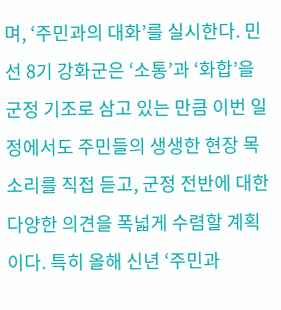며, ‘주민과의 대화’를 실시한다. 민선 8기 강화군은 ‘소통’과 ‘화합’을 군정 기조로 삼고 있는 만큼 이번 일정에서도 주민들의 생생한 현장 목소리를 직접 듣고, 군정 전반에 대한 다양한 의견을 폭넓게 수렴할 계획이다. 특히 올해 신년 ‘주민과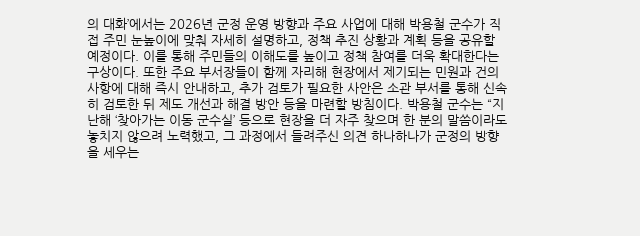의 대화’에서는 2026년 군정 운영 방향과 주요 사업에 대해 박용철 군수가 직접 주민 눈높이에 맞춰 자세히 설명하고, 정책 추진 상황과 계획 등을 공유할 예정이다. 이를 통해 주민들의 이해도를 높이고 정책 참여를 더욱 확대한다는 구상이다. 또한 주요 부서장들이 함께 자리해 현장에서 제기되는 민원과 건의사항에 대해 즉시 안내하고, 추가 검토가 필요한 사안은 소관 부서를 통해 신속히 검토한 뒤 제도 개선과 해결 방안 등을 마련할 방침이다. 박용철 군수는 “지난해 ‘찾아가는 이동 군수실’ 등으로 현장을 더 자주 찾으며 한 분의 말씀이라도 놓치지 않으려 노력했고, 그 과정에서 들려주신 의견 하나하나가 군정의 방향을 세우는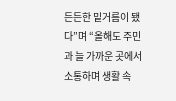든든한 밑거름이 됐다”며 “올해도 주민과 늘 가까운 곳에서 소통하며 생활 속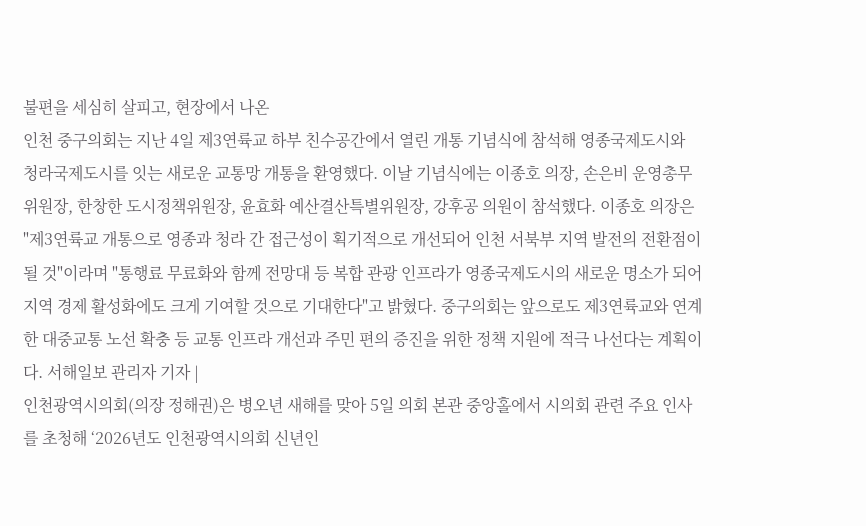불편을 세심히 살피고, 현장에서 나온
인천 중구의회는 지난 4일 제3연륙교 하부 친수공간에서 열린 개통 기념식에 참석해 영종국제도시와 청라국제도시를 잇는 새로운 교통망 개통을 환영했다. 이날 기념식에는 이종호 의장, 손은비 운영총무위원장, 한창한 도시정책위원장, 윤효화 예산결산특별위원장, 강후공 의원이 참석했다. 이종호 의장은 "제3연륙교 개통으로 영종과 청라 간 접근성이 획기적으로 개선되어 인천 서북부 지역 발전의 전환점이 될 것"이라며 "통행료 무료화와 함께 전망대 등 복합 관광 인프라가 영종국제도시의 새로운 명소가 되어 지역 경제 활성화에도 크게 기여할 것으로 기대한다"고 밝혔다. 중구의회는 앞으로도 제3연륙교와 연계한 대중교통 노선 확충 등 교통 인프라 개선과 주민 편의 증진을 위한 정책 지원에 적극 나선다는 계획이다. 서해일보 관리자 기자 |
인천광역시의회(의장 정해권)은 병오년 새해를 맞아 5일 의회 본관 중앙홀에서 시의회 관련 주요 인사를 초청해 ‘2026년도 인천광역시의회 신년인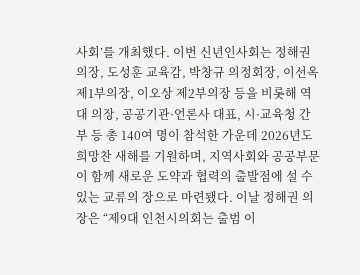사회’를 개최했다. 이번 신년인사회는 정해권 의장, 도성훈 교육감, 박창규 의정회장, 이선옥 제1부의장, 이오상 제2부의장 등을 비롯해 역대 의장, 공공기관·언론사 대표, 시·교육청 간부 등 총 140여 명이 참석한 가운데 2026년도 희망찬 새해를 기원하며, 지역사회와 공공부문이 함께 새로운 도약과 협력의 출발점에 설 수 있는 교류의 장으로 마련됐다. 이날 정해권 의장은 “제9대 인천시의회는 출범 이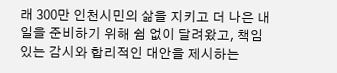래 300만 인천시민의 삶을 지키고 더 나은 내일을 준비하기 위해 쉼 없이 달려왔고, 책임 있는 감시와 합리적인 대안을 제시하는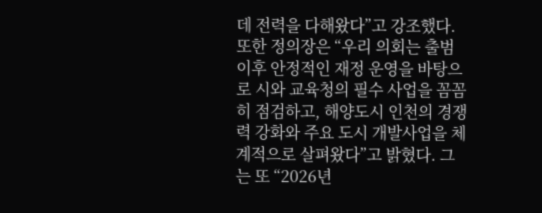데 전력을 다해왔다”고 강조했다. 또한 정의장은 “우리 의회는 출범 이후 안정적인 재정 운영을 바탕으로 시와 교육청의 필수 사업을 꼼꼼히 점검하고, 해양도시 인천의 경쟁력 강화와 주요 도시 개발사업을 체계적으로 살펴왔다”고 밝혔다. 그는 또 “2026년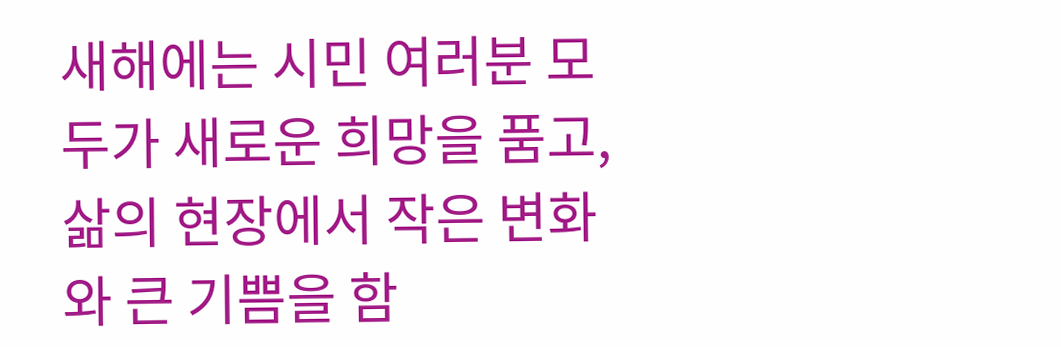새해에는 시민 여러분 모두가 새로운 희망을 품고, 삶의 현장에서 작은 변화와 큰 기쁨을 함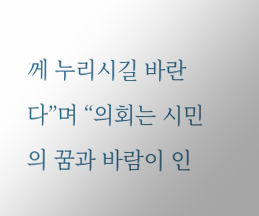께 누리시길 바란다”며 “의회는 시민의 꿈과 바람이 인